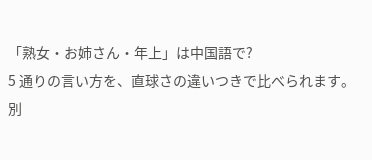「熟女・お姉さん・年上」は中国語で?
5 通りの言い方を、直球さの違いつきで比べられます。
別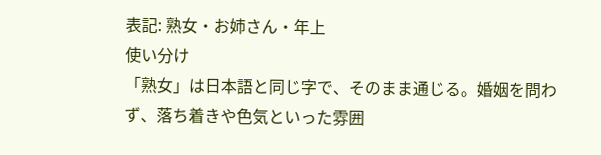表記: 熟女・お姉さん・年上
使い分け
「熟女」は日本語と同じ字で、そのまま通じる。婚姻を問わず、落ち着きや色気といった雰囲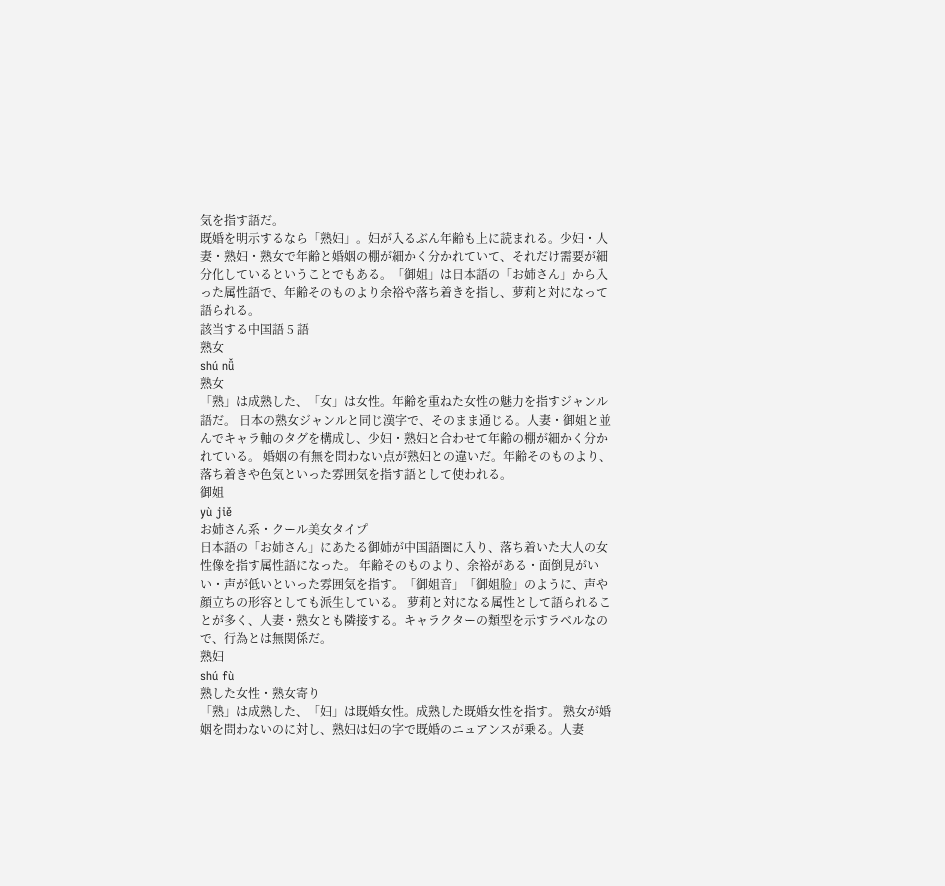気を指す語だ。
既婚を明示するなら「熟妇」。妇が入るぶん年齢も上に読まれる。少妇・人妻・熟妇・熟女で年齢と婚姻の棚が細かく分かれていて、それだけ需要が細分化しているということでもある。「御姐」は日本語の「お姉さん」から入った属性語で、年齢そのものより余裕や落ち着きを指し、萝莉と対になって語られる。
該当する中国語 5 語
熟女
shú nǚ
熟女
「熟」は成熟した、「女」は女性。年齢を重ねた女性の魅力を指すジャンル語だ。 日本の熟女ジャンルと同じ漢字で、そのまま通じる。人妻・御姐と並んでキャラ軸のタグを構成し、少妇・熟妇と合わせて年齢の棚が細かく分かれている。 婚姻の有無を問わない点が熟妇との違いだ。年齢そのものより、落ち着きや色気といった雰囲気を指す語として使われる。
御姐
yù jiě
お姉さん系・クール美女タイプ
日本語の「お姉さん」にあたる御姉が中国語圏に入り、落ち着いた大人の女性像を指す属性語になった。 年齢そのものより、余裕がある・面倒見がいい・声が低いといった雰囲気を指す。「御姐音」「御姐脸」のように、声や顔立ちの形容としても派生している。 萝莉と対になる属性として語られることが多く、人妻・熟女とも隣接する。キャラクターの類型を示すラベルなので、行為とは無関係だ。
熟妇
shú fù
熟した女性・熟女寄り
「熟」は成熟した、「妇」は既婚女性。成熟した既婚女性を指す。 熟女が婚姻を問わないのに対し、熟妇は妇の字で既婚のニュアンスが乗る。人妻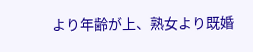より年齢が上、熟女より既婚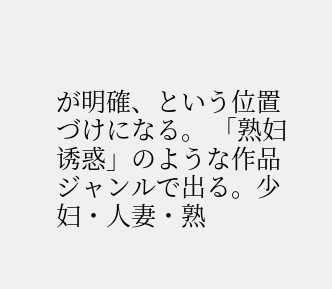が明確、という位置づけになる。 「熟妇诱惑」のような作品ジャンルで出る。少妇・人妻・熟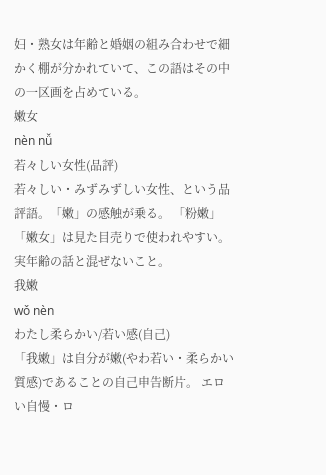妇・熟女は年齢と婚姻の組み合わせで細かく棚が分かれていて、この語はその中の一区画を占めている。
嫩女
nèn nǚ
若々しい女性(品評)
若々しい・みずみずしい女性、という品評語。「嫩」の感触が乗る。 「粉嫩」「嫩女」は見た目売りで使われやすい。実年齢の話と混ぜないこと。
我嫩
wǒ nèn
わたし柔らかい/若い感(自己)
「我嫩」は自分が嫩(やわ若い・柔らかい質感)であることの自己申告断片。 エロい自慢・ロ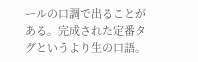ールの口調で出ることがある。完成された定番タグというより生の口語。